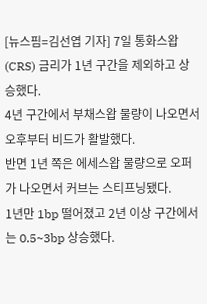[뉴스핌=김선엽 기자] 7일 통화스왑(CRS) 금리가 1년 구간을 제외하고 상승했다.
4년 구간에서 부채스왑 물량이 나오면서 오후부터 비드가 활발했다.
반면 1년 쪽은 에세스왑 물량으로 오퍼가 나오면서 커브는 스티프닝됐다.
1년만 1bp 떨어졌고 2년 이상 구간에서는 0.5~3bp 상승했다.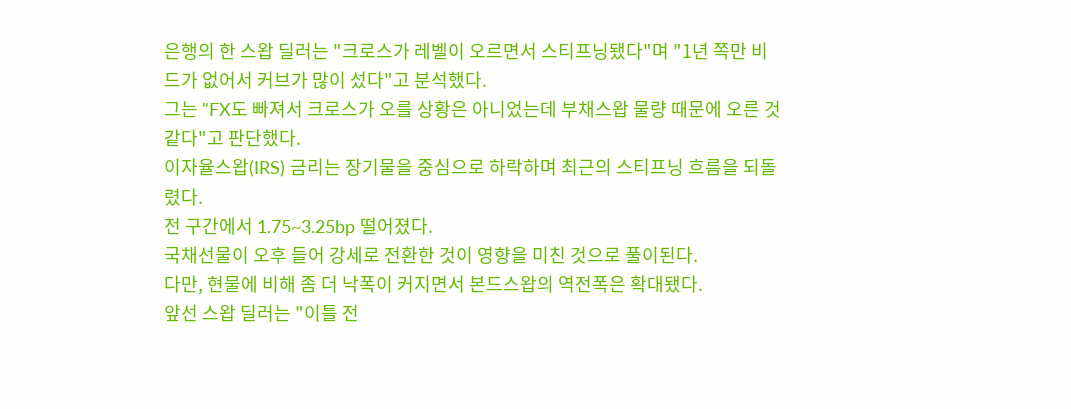은행의 한 스왑 딜러는 "크로스가 레벨이 오르면서 스티프닝됐다"며 "1년 쪽만 비드가 없어서 커브가 많이 섰다"고 분석했다.
그는 "FX도 빠져서 크로스가 오를 상황은 아니었는데 부채스왑 물량 때문에 오른 것 같다"고 판단했다.
이자율스왑(IRS) 금리는 장기물을 중심으로 하락하며 최근의 스티프닝 흐름을 되돌렸다.
전 구간에서 1.75~3.25bp 떨어졌다.
국채선물이 오후 들어 강세로 전환한 것이 영향을 미친 것으로 풀이된다.
다만, 현물에 비해 좀 더 낙폭이 커지면서 본드스왑의 역전폭은 확대됐다.
앞선 스왑 딜러는 "이틀 전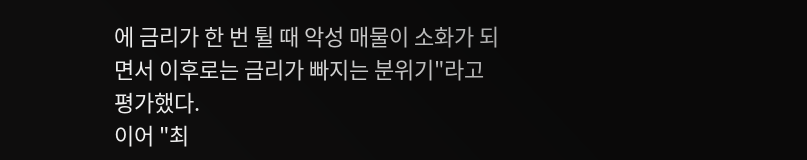에 금리가 한 번 튈 때 악성 매물이 소화가 되면서 이후로는 금리가 빠지는 분위기"라고 평가했다.
이어 "최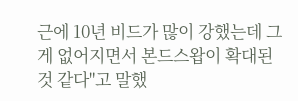근에 10년 비드가 많이 강했는데 그게 없어지면서 본드스왑이 확대된 것 같다"고 말했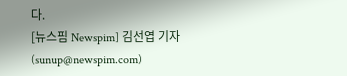다.
[뉴스핌 Newspim] 김선엽 기자 (sunup@newspim.com)